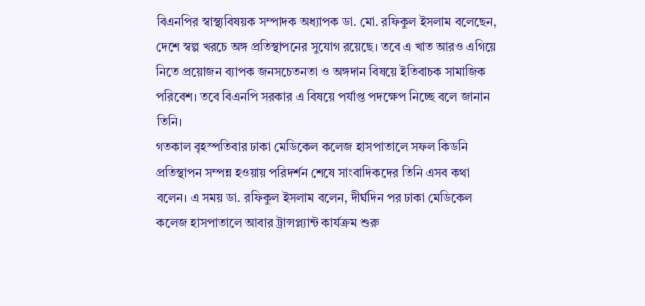বিএনপির স্বাস্থ্যবিষয়ক সম্পাদক অধ্যাপক ডা. মো. রফিকুল ইসলাম বলেছেন, দেশে স্বল্প খরচে অঙ্গ প্রতিস্থাপনের সুযোগ রয়েছে। তবে এ খাত আরও এগিয়ে নিতে প্রয়োজন ব্যাপক জনসচেতনতা ও অঙ্গদান বিষয়ে ইতিবাচক সামাজিক পরিবেশ। তবে বিএনপি সরকার এ বিষয়ে পর্যাপ্ত পদক্ষেপ নিচ্ছে বলে জানান তিনি।
গতকাল বৃহস্পতিবার ঢাকা মেডিকেল কলেজ হাসপাতালে সফল কিডনি প্রতিস্থাপন সম্পন্ন হওয়ায় পরিদর্শন শেষে সাংবাদিকদের তিনি এসব কথা বলেন। এ সময় ডা. রফিকুল ইসলাম বলেন, দীর্ঘদিন পর ঢাকা মেডিকেল কলেজ হাসপাতালে আবার ট্রান্সপ্ল্যান্ট কার্যক্রম শুরু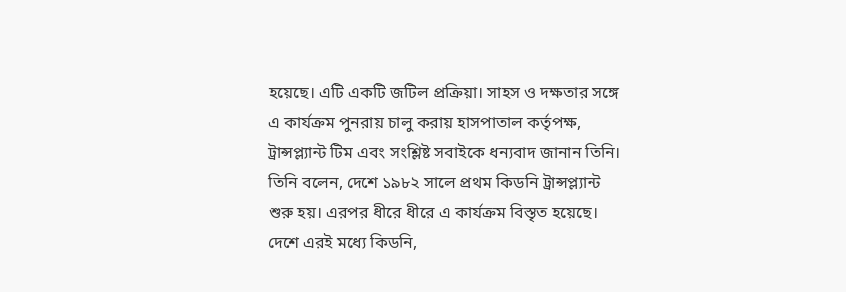হয়েছে। এটি একটি জটিল প্রক্রিয়া। সাহস ও দক্ষতার সঙ্গে এ কার্যক্রম পুনরায় চালু করায় হাসপাতাল কর্তৃপক্ষ, ট্রান্সপ্ল্যান্ট টিম এবং সংশ্লিষ্ট সবাইকে ধন্যবাদ জানান তিনি। তিনি বলেন, দেশে ১৯৮২ সালে প্রথম কিডনি ট্রান্সপ্ল্যান্ট শুরু হয়। এরপর ধীরে ধীরে এ কার্যক্রম বিস্তৃত হয়েছে। দেশে এরই মধ্যে কিডনি,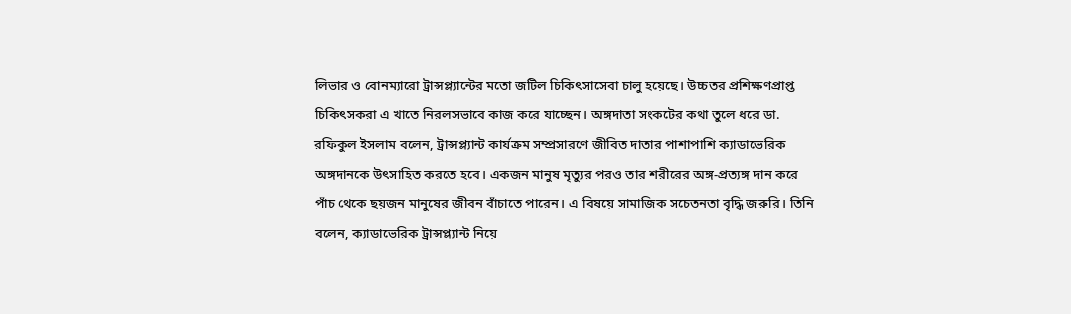লিভার ও বোনম্যারো ট্রান্সপ্ল্যান্টের মতো জটিল চিকিৎসাসেবা চালু হয়েছে। উচ্চতর প্রশিক্ষণপ্রাপ্ত চিকিৎসকরা এ খাতে নিরলসভাবে কাজ করে যাচ্ছেন। অঙ্গদাতা সংকটের কথা তুলে ধরে ডা. রফিকুল ইসলাম বলেন, ট্রান্সপ্ল্যান্ট কার্যক্রম সম্প্রসারণে জীবিত দাতার পাশাপাশি ক্যাডাভেরিক অঙ্গদানকে উৎসাহিত করতে হবে। একজন মানুষ মৃত্যুর পরও তার শরীরের অঙ্গ-প্রত্যঙ্গ দান করে পাঁচ থেকে ছয়জন মানুষের জীবন বাঁচাতে পারেন। এ বিষয়ে সামাজিক সচেতনতা বৃদ্ধি জরুরি। তিনি বলেন, ক্যাডাভেরিক ট্রান্সপ্ল্যান্ট নিয়ে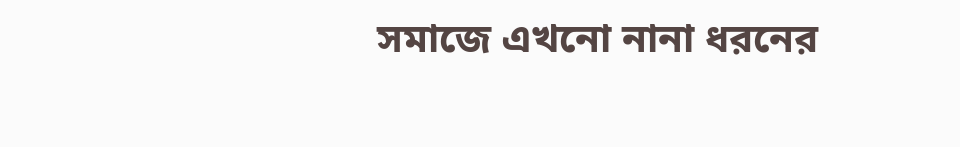সমাজে এখনো নানা ধরনের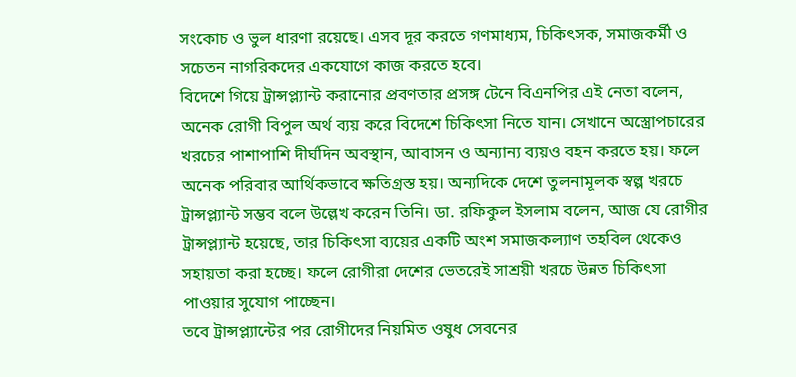সংকোচ ও ভুল ধারণা রয়েছে। এসব দূর করতে গণমাধ্যম, চিকিৎসক, সমাজকর্মী ও সচেতন নাগরিকদের একযোগে কাজ করতে হবে।
বিদেশে গিয়ে ট্রান্সপ্ল্যান্ট করানোর প্রবণতার প্রসঙ্গ টেনে বিএনপির এই নেতা বলেন, অনেক রোগী বিপুল অর্থ ব্যয় করে বিদেশে চিকিৎসা নিতে যান। সেখানে অস্ত্রোপচারের খরচের পাশাপাশি দীর্ঘদিন অবস্থান, আবাসন ও অন্যান্য ব্যয়ও বহন করতে হয়। ফলে অনেক পরিবার আর্থিকভাবে ক্ষতিগ্রস্ত হয়। অন্যদিকে দেশে তুলনামূলক স্বল্প খরচে ট্রান্সপ্ল্যান্ট সম্ভব বলে উল্লেখ করেন তিনি। ডা. রফিকুল ইসলাম বলেন, আজ যে রোগীর ট্রান্সপ্ল্যান্ট হয়েছে, তার চিকিৎসা ব্যয়ের একটি অংশ সমাজকল্যাণ তহবিল থেকেও সহায়তা করা হচ্ছে। ফলে রোগীরা দেশের ভেতরেই সাশ্রয়ী খরচে উন্নত চিকিৎসা পাওয়ার সুযোগ পাচ্ছেন।
তবে ট্রান্সপ্ল্যান্টের পর রোগীদের নিয়মিত ওষুধ সেবনের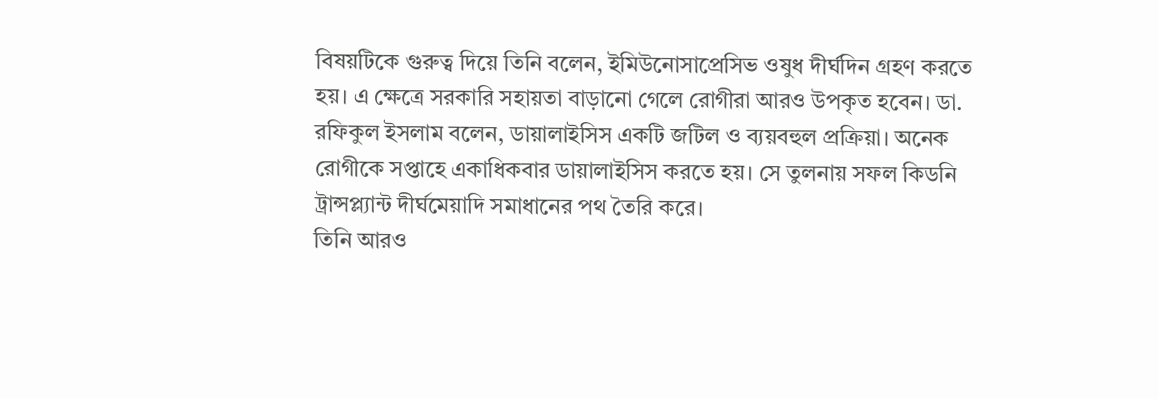বিষয়টিকে গুরুত্ব দিয়ে তিনি বলেন, ইমিউনোসাপ্রেসিভ ওষুধ দীর্ঘদিন গ্রহণ করতে হয়। এ ক্ষেত্রে সরকারি সহায়তা বাড়ানো গেলে রোগীরা আরও উপকৃত হবেন। ডা. রফিকুল ইসলাম বলেন, ডায়ালাইসিস একটি জটিল ও ব্যয়বহুল প্রক্রিয়া। অনেক রোগীকে সপ্তাহে একাধিকবার ডায়ালাইসিস করতে হয়। সে তুলনায় সফল কিডনি ট্রান্সপ্ল্যান্ট দীর্ঘমেয়াদি সমাধানের পথ তৈরি করে।
তিনি আরও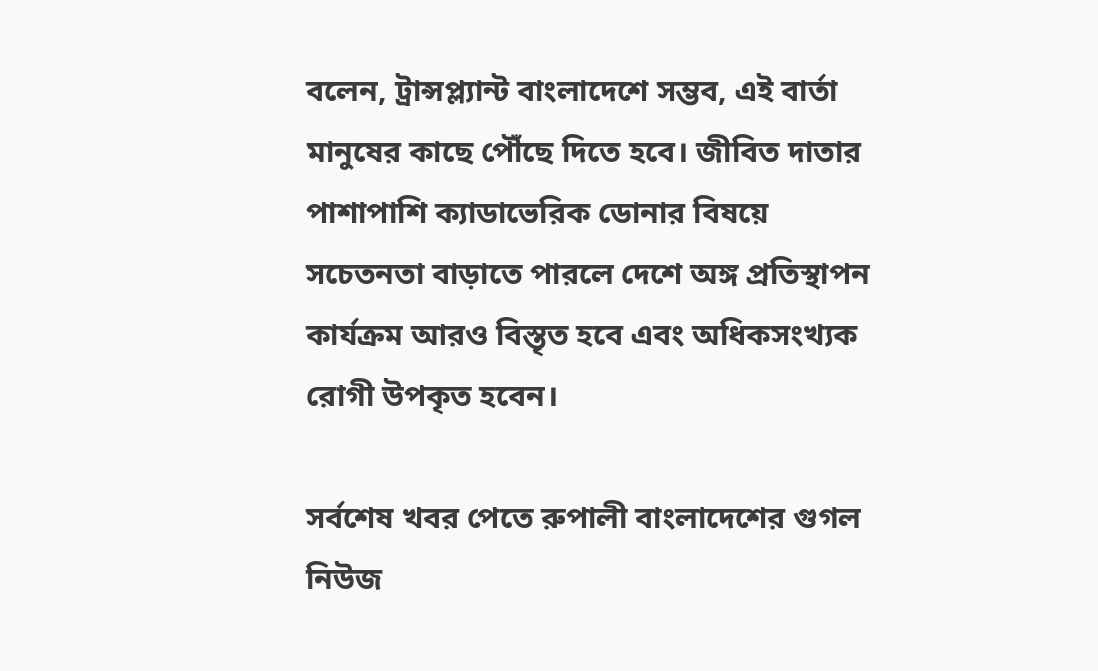বলেন, ট্রান্সপ্ল্যান্ট বাংলাদেশে সম্ভব, এই বার্তা মানুষের কাছে পৌঁছে দিতে হবে। জীবিত দাতার পাশাপাশি ক্যাডাভেরিক ডোনার বিষয়ে সচেতনতা বাড়াতে পারলে দেশে অঙ্গ প্রতিস্থাপন কার্যক্রম আরও বিস্তৃত হবে এবং অধিকসংখ্যক রোগী উপকৃত হবেন।

সর্বশেষ খবর পেতে রুপালী বাংলাদেশের গুগল নিউজ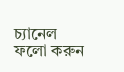চ্যানেল ফলো করুন